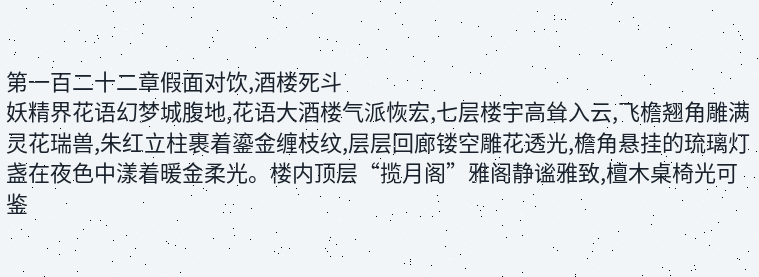第一百二十二章假面对饮,酒楼死斗
妖精界花语幻梦城腹地,花语大酒楼气派恢宏,七层楼宇高耸入云,飞檐翘角雕满灵花瑞兽,朱红立柱裹着鎏金缠枝纹,层层回廊镂空雕花透光,檐角悬挂的琉璃灯盏在夜色中漾着暖金柔光。楼内顶层“揽月阁”雅阁静谧雅致,檀木桌椅光可鉴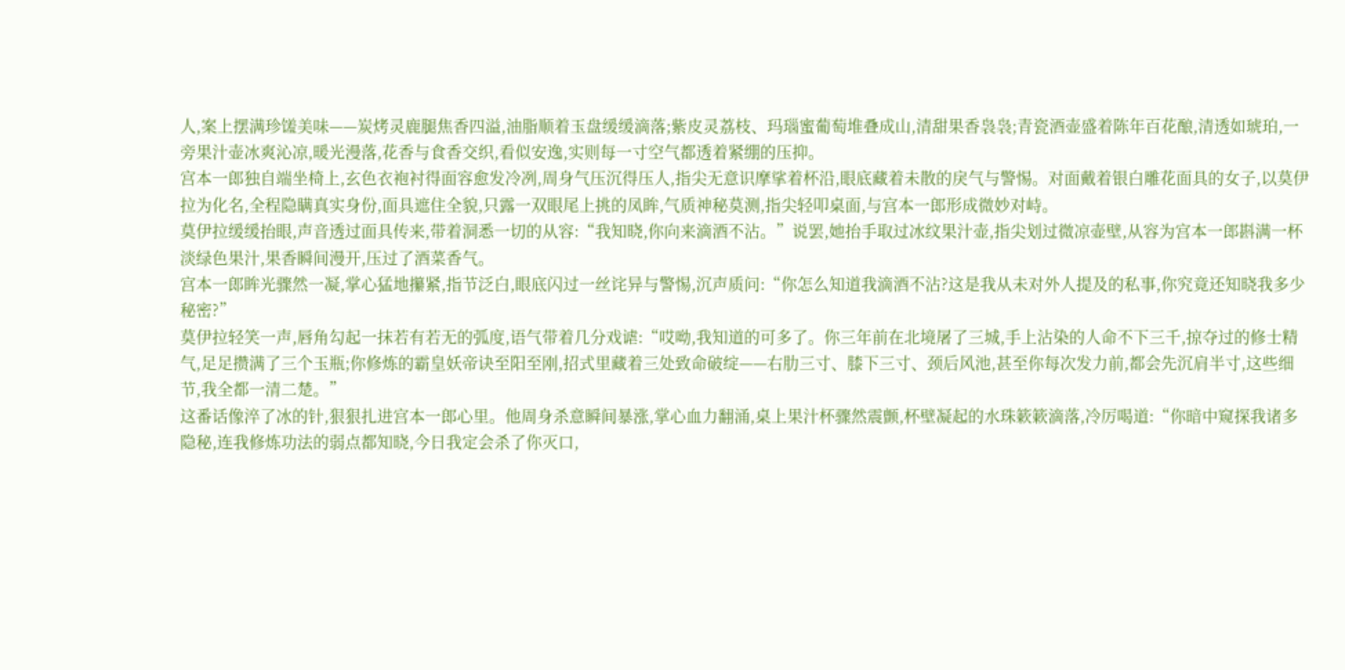人,案上摆满珍馐美味——炭烤灵鹿腿焦香四溢,油脂顺着玉盘缓缓滴落;紫皮灵荔枝、玛瑙蜜葡萄堆叠成山,清甜果香袅袅;青瓷酒壶盛着陈年百花酿,清透如琥珀,一旁果汁壶冰爽沁凉,暖光漫落,花香与食香交织,看似安逸,实则每一寸空气都透着紧绷的压抑。
宫本一郎独自端坐椅上,玄色衣袍衬得面容愈发冷冽,周身气压沉得压人,指尖无意识摩挲着杯沿,眼底藏着未散的戾气与警惕。对面戴着银白雕花面具的女子,以莫伊拉为化名,全程隐瞒真实身份,面具遮住全貌,只露一双眼尾上挑的凤眸,气质神秘莫测,指尖轻叩桌面,与宫本一郎形成微妙对峙。
莫伊拉缓缓抬眼,声音透过面具传来,带着洞悉一切的从容:“我知晓,你向来滴酒不沾。”说罢,她抬手取过冰纹果汁壶,指尖划过微凉壶壁,从容为宫本一郎斟满一杯淡绿色果汁,果香瞬间漫开,压过了酒菜香气。
宫本一郎眸光骤然一凝,掌心猛地攥紧,指节泛白,眼底闪过一丝诧异与警惕,沉声质问:“你怎么知道我滴酒不沾?这是我从未对外人提及的私事,你究竟还知晓我多少秘密?”
莫伊拉轻笑一声,唇角勾起一抹若有若无的弧度,语气带着几分戏谑:“哎呦,我知道的可多了。你三年前在北境屠了三城,手上沾染的人命不下三千,掠夺过的修士精气,足足攒满了三个玉瓶;你修炼的霸皇妖帝诀至阳至刚,招式里藏着三处致命破绽——右肋三寸、膝下三寸、颈后风池,甚至你每次发力前,都会先沉肩半寸,这些细节,我全都一清二楚。”
这番话像淬了冰的针,狠狠扎进宫本一郎心里。他周身杀意瞬间暴涨,掌心血力翻涌,桌上果汁杯骤然震颤,杯壁凝起的水珠簌簌滴落,冷厉喝道:“你暗中窥探我诸多隐秘,连我修炼功法的弱点都知晓,今日我定会杀了你灭口,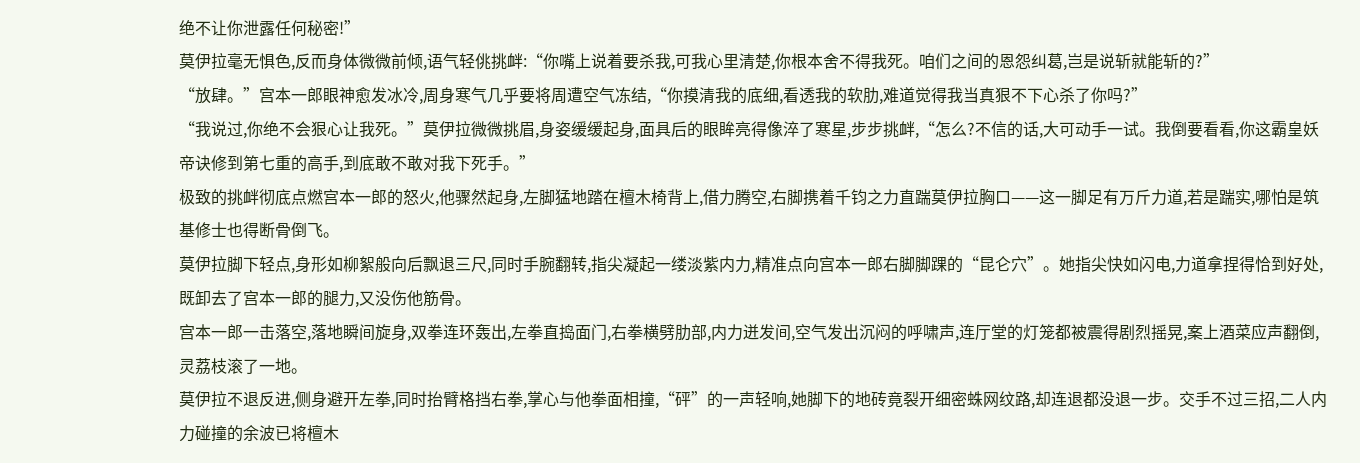绝不让你泄露任何秘密!”
莫伊拉毫无惧色,反而身体微微前倾,语气轻佻挑衅:“你嘴上说着要杀我,可我心里清楚,你根本舍不得我死。咱们之间的恩怨纠葛,岂是说斩就能斩的?”
“放肆。”宫本一郎眼神愈发冰冷,周身寒气几乎要将周遭空气冻结,“你摸清我的底细,看透我的软肋,难道觉得我当真狠不下心杀了你吗?”
“我说过,你绝不会狠心让我死。”莫伊拉微微挑眉,身姿缓缓起身,面具后的眼眸亮得像淬了寒星,步步挑衅,“怎么?不信的话,大可动手一试。我倒要看看,你这霸皇妖帝诀修到第七重的高手,到底敢不敢对我下死手。”
极致的挑衅彻底点燃宫本一郎的怒火,他骤然起身,左脚猛地踏在檀木椅背上,借力腾空,右脚携着千钧之力直踹莫伊拉胸口——这一脚足有万斤力道,若是踹实,哪怕是筑基修士也得断骨倒飞。
莫伊拉脚下轻点,身形如柳絮般向后飘退三尺,同时手腕翻转,指尖凝起一缕淡紫内力,精准点向宫本一郎右脚脚踝的“昆仑穴”。她指尖快如闪电,力道拿捏得恰到好处,既卸去了宫本一郎的腿力,又没伤他筋骨。
宫本一郎一击落空,落地瞬间旋身,双拳连环轰出,左拳直捣面门,右拳横劈肋部,内力迸发间,空气发出沉闷的呼啸声,连厅堂的灯笼都被震得剧烈摇晃,案上酒菜应声翻倒,灵荔枝滚了一地。
莫伊拉不退反进,侧身避开左拳,同时抬臂格挡右拳,掌心与他拳面相撞,“砰”的一声轻响,她脚下的地砖竟裂开细密蛛网纹路,却连退都没退一步。交手不过三招,二人内力碰撞的余波已将檀木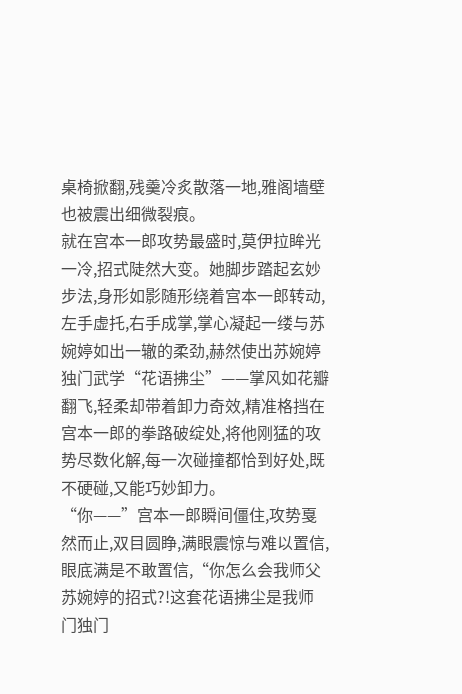桌椅掀翻,残羹冷炙散落一地,雅阁墙壁也被震出细微裂痕。
就在宫本一郎攻势最盛时,莫伊拉眸光一冷,招式陡然大变。她脚步踏起玄妙步法,身形如影随形绕着宫本一郎转动,左手虚托,右手成掌,掌心凝起一缕与苏婉婷如出一辙的柔劲,赫然使出苏婉婷独门武学“花语拂尘”——掌风如花瓣翻飞,轻柔却带着卸力奇效,精准格挡在宫本一郎的拳路破绽处,将他刚猛的攻势尽数化解,每一次碰撞都恰到好处,既不硬碰,又能巧妙卸力。
“你——”宫本一郎瞬间僵住,攻势戛然而止,双目圆睁,满眼震惊与难以置信,眼底满是不敢置信,“你怎么会我师父苏婉婷的招式?!这套花语拂尘是我师门独门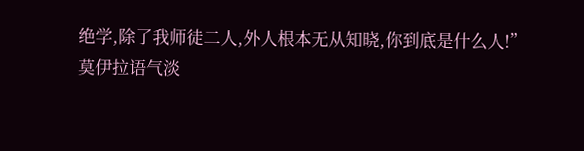绝学,除了我师徒二人,外人根本无从知晓,你到底是什么人!”
莫伊拉语气淡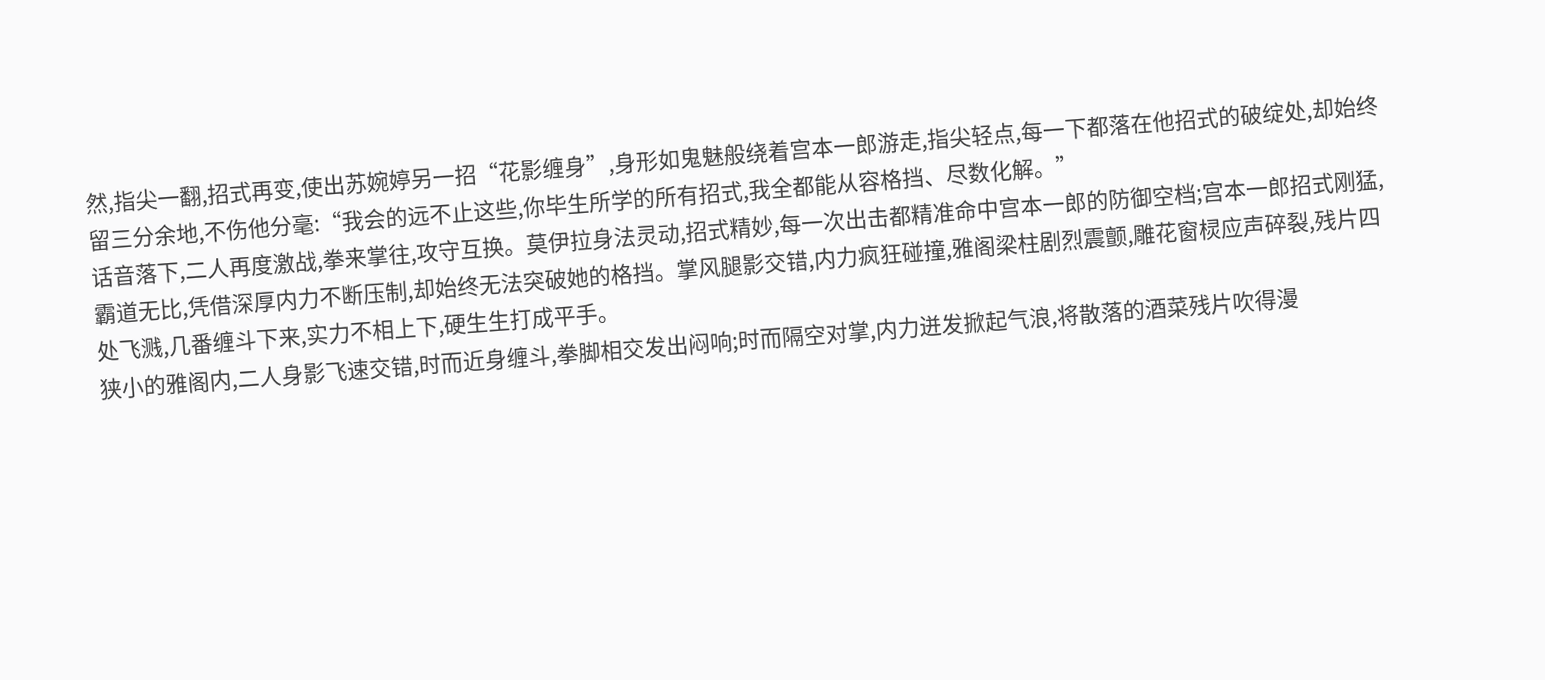然,指尖一翻,招式再变,使出苏婉婷另一招“花影缠身”,身形如鬼魅般绕着宫本一郎游走,指尖轻点,每一下都落在他招式的破绽处,却始终留三分余地,不伤他分毫:“我会的远不止这些,你毕生所学的所有招式,我全都能从容格挡、尽数化解。”
话音落下,二人再度激战,拳来掌往,攻守互换。莫伊拉身法灵动,招式精妙,每一次出击都精准命中宫本一郎的防御空档;宫本一郎招式刚猛,霸道无比,凭借深厚内力不断压制,却始终无法突破她的格挡。掌风腿影交错,内力疯狂碰撞,雅阁梁柱剧烈震颤,雕花窗棂应声碎裂,残片四处飞溅,几番缠斗下来,实力不相上下,硬生生打成平手。
狭小的雅阁内,二人身影飞速交错,时而近身缠斗,拳脚相交发出闷响;时而隔空对掌,内力迸发掀起气浪,将散落的酒菜残片吹得漫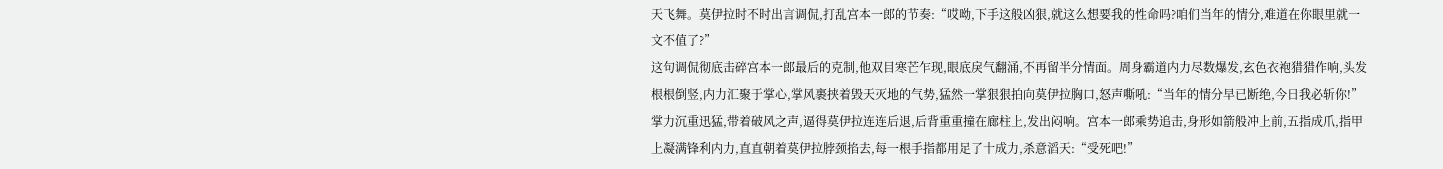天飞舞。莫伊拉时不时出言调侃,打乱宫本一郎的节奏:“哎呦,下手这般凶狠,就这么想要我的性命吗?咱们当年的情分,难道在你眼里就一文不值了?”
这句调侃彻底击碎宫本一郎最后的克制,他双目寒芒乍现,眼底戾气翻涌,不再留半分情面。周身霸道内力尽数爆发,玄色衣袍猎猎作响,头发根根倒竖,内力汇聚于掌心,掌风裹挟着毁天灭地的气势,猛然一掌狠狠拍向莫伊拉胸口,怒声嘶吼:“当年的情分早已断绝,今日我必斩你!”
掌力沉重迅猛,带着破风之声,逼得莫伊拉连连后退,后背重重撞在廊柱上,发出闷响。宫本一郎乘势追击,身形如箭般冲上前,五指成爪,指甲上凝满锋利内力,直直朝着莫伊拉脖颈掐去,每一根手指都用足了十成力,杀意滔天:“受死吧!”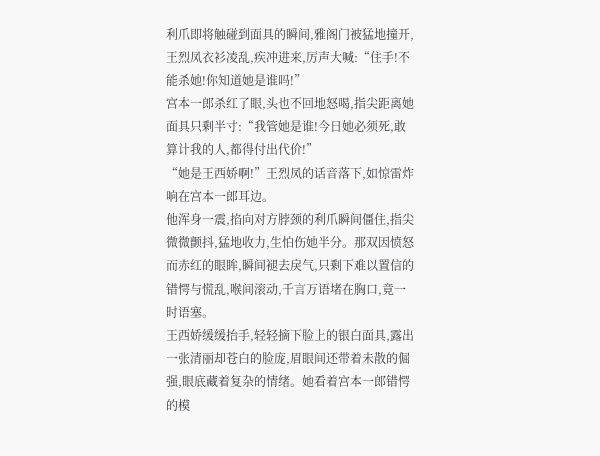利爪即将触碰到面具的瞬间,雅阁门被猛地撞开,王烈凤衣衫凌乱,疾冲进来,厉声大喊:“住手!不能杀她!你知道她是谁吗!”
宫本一郎杀红了眼,头也不回地怒喝,指尖距离她面具只剩半寸:“我管她是谁!今日她必须死,敢算计我的人,都得付出代价!”
“她是王西娇啊!”王烈凤的话音落下,如惊雷炸响在宫本一郎耳边。
他浑身一震,掐向对方脖颈的利爪瞬间僵住,指尖微微颤抖,猛地收力,生怕伤她半分。那双因愤怒而赤红的眼眸,瞬间褪去戾气,只剩下难以置信的错愕与慌乱,喉间滚动,千言万语堵在胸口,竟一时语塞。
王西娇缓缓抬手,轻轻摘下脸上的银白面具,露出一张清丽却苍白的脸庞,眉眼间还带着未散的倔强,眼底藏着复杂的情绪。她看着宫本一郎错愕的模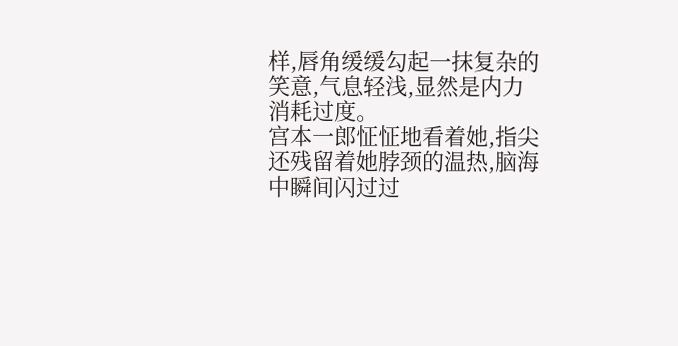样,唇角缓缓勾起一抹复杂的笑意,气息轻浅,显然是内力消耗过度。
宫本一郎怔怔地看着她,指尖还残留着她脖颈的温热,脑海中瞬间闪过过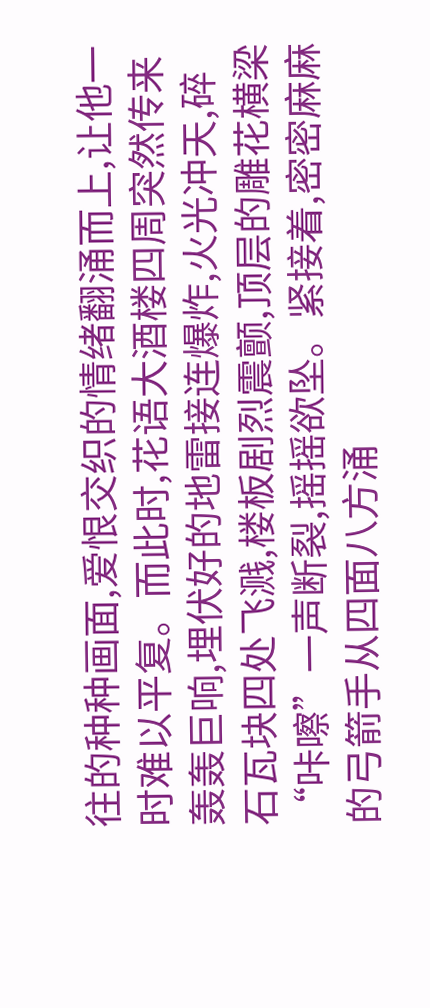往的种种画面,爱恨交织的情绪翻涌而上,让他一时难以平复。而此时,花语大酒楼四周突然传来轰轰巨响,埋伏好的地雷接连爆炸,火光冲天,碎石瓦块四处飞溅,楼板剧烈震颤,顶层的雕花横梁“咔嚓”一声断裂,摇摇欲坠。紧接着,密密麻麻的弓箭手从四面八方涌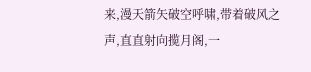来,漫天箭矢破空呼啸,带着破风之声,直直射向揽月阁,一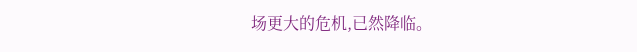场更大的危机,已然降临。